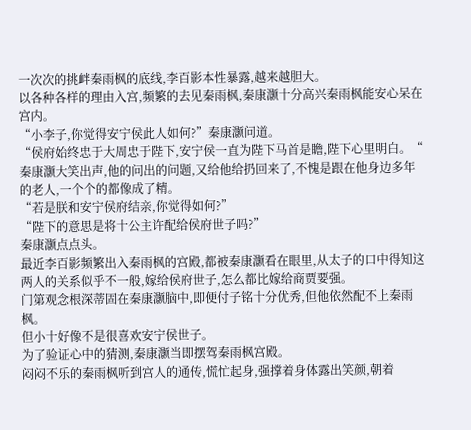一次次的挑衅秦雨枫的底线,李百影本性暴露,越来越胆大。
以各种各样的理由入宫,频繁的去见秦雨枫,秦康灏十分高兴秦雨枫能安心呆在宫内。
“小李子,你觉得安宁侯此人如何?”秦康灏问道。
“侯府始终忠于大周忠于陛下,安宁侯一直为陛下马首是瞻,陛下心里明白。“
秦康灏大笑出声,他的问出的问题,又给他给扔回来了,不愧是跟在他身边多年的老人,一个个的都像成了精。
“若是朕和安宁侯府结亲,你觉得如何?”
“陛下的意思是将十公主许配给侯府世子吗?”
秦康灏点点头。
最近李百影频繁出入秦雨枫的宫殿,都被秦康灏看在眼里,从太子的口中得知这两人的关系似乎不一般,嫁给侯府世子,怎么都比嫁给商贾要强。
门第观念根深蒂固在秦康灏脑中,即便付子铭十分优秀,但他依然配不上秦雨枫。
但小十好像不是很喜欢安宁侯世子。
为了验证心中的猜测,秦康灏当即摆驾秦雨枫宫殿。
闷闷不乐的秦雨枫听到宫人的通传,慌忙起身,强撑着身体露出笑颜,朝着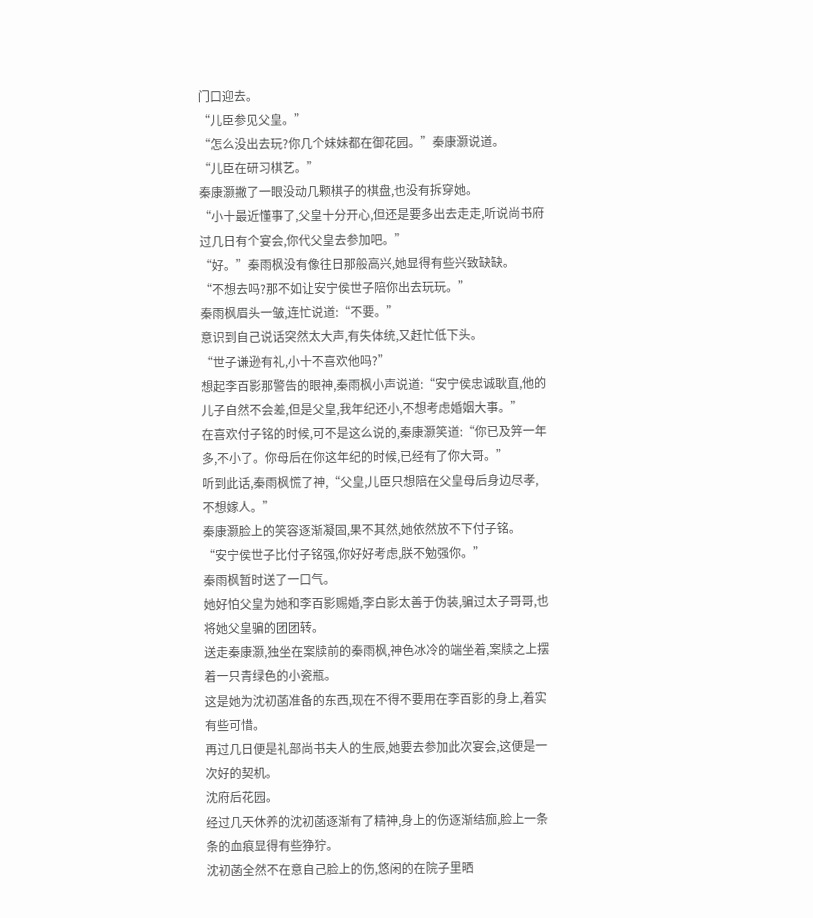门口迎去。
“儿臣参见父皇。”
“怎么没出去玩?你几个妹妹都在御花园。”秦康灏说道。
“儿臣在研习棋艺。”
秦康灏撇了一眼没动几颗棋子的棋盘,也没有拆穿她。
“小十最近懂事了,父皇十分开心,但还是要多出去走走,听说尚书府过几日有个宴会,你代父皇去参加吧。”
“好。”秦雨枫没有像往日那般高兴,她显得有些兴致缺缺。
“不想去吗?那不如让安宁侯世子陪你出去玩玩。”
秦雨枫眉头一皱,连忙说道:“不要。”
意识到自己说话突然太大声,有失体统,又赶忙低下头。
“世子谦逊有礼,小十不喜欢他吗?”
想起李百影那警告的眼神,秦雨枫小声说道:“安宁侯忠诚耿直,他的儿子自然不会差,但是父皇,我年纪还小,不想考虑婚姻大事。”
在喜欢付子铭的时候,可不是这么说的,秦康灏笑道:“你已及笄一年多,不小了。你母后在你这年纪的时候,已经有了你大哥。”
听到此话,秦雨枫慌了神,“父皇,儿臣只想陪在父皇母后身边尽孝,不想嫁人。”
秦康灏脸上的笑容逐渐凝固,果不其然,她依然放不下付子铭。
“安宁侯世子比付子铭强,你好好考虑,朕不勉强你。”
秦雨枫暂时送了一口气。
她好怕父皇为她和李百影赐婚,李白影太善于伪装,骗过太子哥哥,也将她父皇骗的团团转。
送走秦康灏,独坐在案牍前的秦雨枫,神色冰冷的端坐着,案牍之上摆着一只青绿色的小瓷瓶。
这是她为沈初菡准备的东西,现在不得不要用在李百影的身上,着实有些可惜。
再过几日便是礼部尚书夫人的生辰,她要去参加此次宴会,这便是一次好的契机。
沈府后花园。
经过几天休养的沈初菡逐渐有了精神,身上的伤逐渐结痂,脸上一条条的血痕显得有些狰狞。
沈初菡全然不在意自己脸上的伤,悠闲的在院子里晒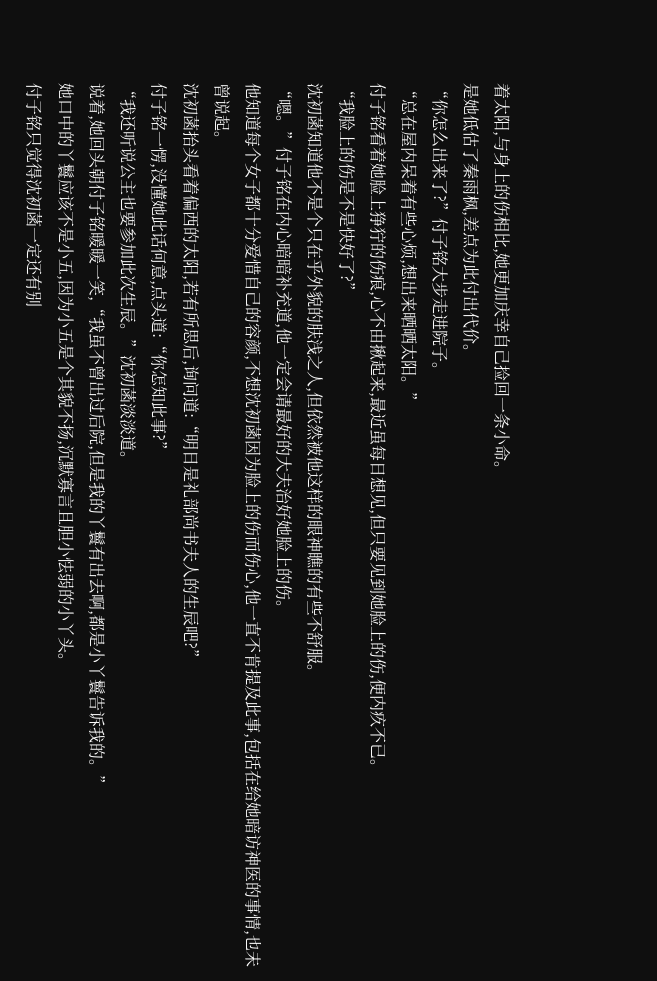着太阳,与身上的伤相比,她更加庆幸自己捡回一条小命。
是她低估了秦雨枫,差点为此付出代价。
“你怎么出来了?”付子铭大步走进院子。
“总在屋内呆着有些心烦,想出来晒晒太阳。”
付子铭看着她脸上狰狞的伤痕,心不由揪起来,最近虽每日想见,但只要见到她脸上的伤,便内疚不已。
“我脸上的伤是不是快好了?”
沈初菡知道他不是个只在乎外貌的肤浅之人,但依然被他这样的眼神瞧的有些不舒服。
“嗯。”付子铭在内心暗暗补充道,他一定会请最好的大夫治好她脸上的伤。
他知道每个女子都十分爱惜自己的容颜,不想沈初菡因为脸上的伤而伤心,他一直不肯提及此事,包括在给她暗访神医的事情,也未曾说起。
沈初菡抬头看着偏西的太阳,若有所思后,询问道:“明日是礼部尚书夫人的生辰吧?”
付子铭一愣,没懂她此话何意,点头道:“你怎知此事?”
“我还听说公主也要参加此次生辰。”沈初菡淡淡道。
说着,她回头朝付子铭暖暖一笑,“我虽不曾出过后院,但是我的丫鬟有出去啊,都是小丫鬟告诉我的。”
她口中的丫鬟应该不是小五,因为小五是个其貌不扬,沉默寡言且胆小怯弱的小丫头。
付子铭只觉得沈初菡一定还有别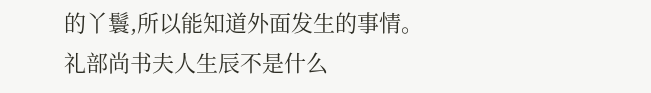的丫鬟,所以能知道外面发生的事情。
礼部尚书夫人生辰不是什么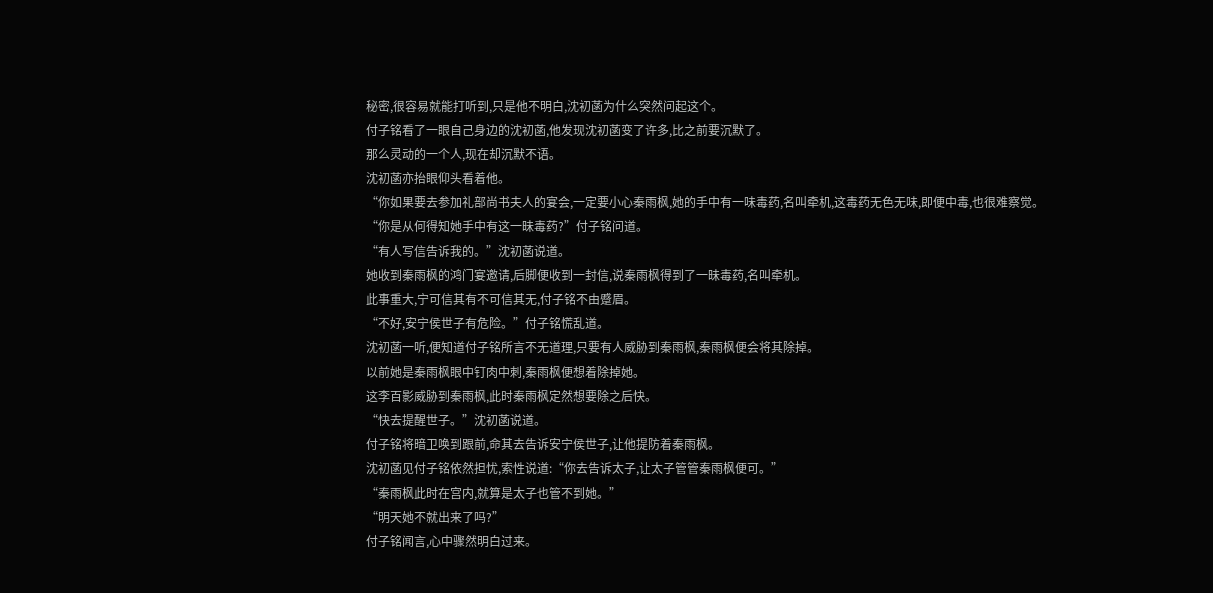秘密,很容易就能打听到,只是他不明白,沈初菡为什么突然问起这个。
付子铭看了一眼自己身边的沈初菡,他发现沈初菡变了许多,比之前要沉默了。
那么灵动的一个人,现在却沉默不语。
沈初菡亦抬眼仰头看着他。
“你如果要去参加礼部尚书夫人的宴会,一定要小心秦雨枫,她的手中有一味毒药,名叫牵机,这毒药无色无味,即便中毒,也很难察觉。
“你是从何得知她手中有这一昧毒药?”付子铭问道。
“有人写信告诉我的。”沈初菡说道。
她收到秦雨枫的鸿门宴邀请,后脚便收到一封信,说秦雨枫得到了一昧毒药,名叫牵机。
此事重大,宁可信其有不可信其无,付子铭不由蹙眉。
“不好,安宁侯世子有危险。”付子铭慌乱道。
沈初菡一听,便知道付子铭所言不无道理,只要有人威胁到秦雨枫,秦雨枫便会将其除掉。
以前她是秦雨枫眼中钉肉中刺,秦雨枫便想着除掉她。
这李百影威胁到秦雨枫,此时秦雨枫定然想要除之后快。
“快去提醒世子。”沈初菡说道。
付子铭将暗卫唤到跟前,命其去告诉安宁侯世子,让他提防着秦雨枫。
沈初菡见付子铭依然担忧,索性说道:“你去告诉太子,让太子管管秦雨枫便可。”
“秦雨枫此时在宫内,就算是太子也管不到她。”
“明天她不就出来了吗?”
付子铭闻言,心中骤然明白过来。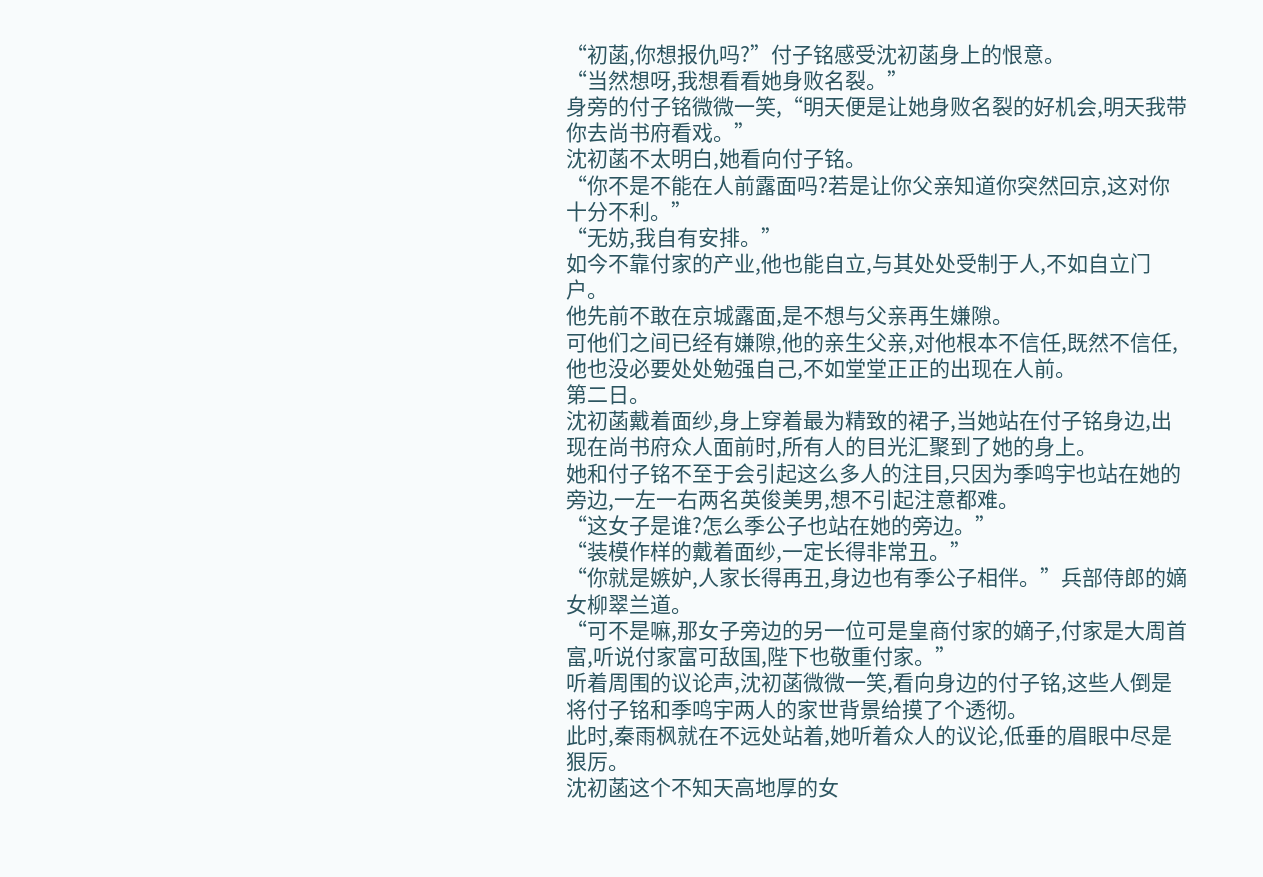“初菡,你想报仇吗?”付子铭感受沈初菡身上的恨意。
“当然想呀,我想看看她身败名裂。”
身旁的付子铭微微一笑,“明天便是让她身败名裂的好机会,明天我带你去尚书府看戏。”
沈初菡不太明白,她看向付子铭。
“你不是不能在人前露面吗?若是让你父亲知道你突然回京,这对你十分不利。”
“无妨,我自有安排。”
如今不靠付家的产业,他也能自立,与其处处受制于人,不如自立门户。
他先前不敢在京城露面,是不想与父亲再生嫌隙。
可他们之间已经有嫌隙,他的亲生父亲,对他根本不信任,既然不信任,他也没必要处处勉强自己,不如堂堂正正的出现在人前。
第二日。
沈初菡戴着面纱,身上穿着最为精致的裙子,当她站在付子铭身边,出现在尚书府众人面前时,所有人的目光汇聚到了她的身上。
她和付子铭不至于会引起这么多人的注目,只因为季鸣宇也站在她的旁边,一左一右两名英俊美男,想不引起注意都难。
“这女子是谁?怎么季公子也站在她的旁边。”
“装模作样的戴着面纱,一定长得非常丑。”
“你就是嫉妒,人家长得再丑,身边也有季公子相伴。”兵部侍郎的嫡女柳翠兰道。
“可不是嘛,那女子旁边的另一位可是皇商付家的嫡子,付家是大周首富,听说付家富可敌国,陛下也敬重付家。”
听着周围的议论声,沈初菡微微一笑,看向身边的付子铭,这些人倒是将付子铭和季鸣宇两人的家世背景给摸了个透彻。
此时,秦雨枫就在不远处站着,她听着众人的议论,低垂的眉眼中尽是狠厉。
沈初菡这个不知天高地厚的女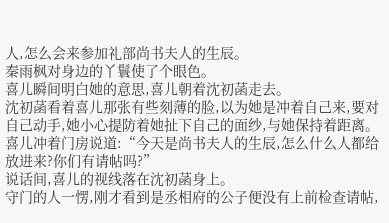人,怎么会来参加礼部尚书夫人的生辰。
秦雨枫对身边的丫鬟使了个眼色。
喜儿瞬间明白她的意思,喜儿朝着沈初菡走去。
沈初菡看着喜儿那张有些刻薄的脸,以为她是冲着自己来,要对自己动手,她小心提防着她扯下自己的面纱,与她保持着距离。
喜儿冲着门房说道:“今天是尚书夫人的生辰,怎么什么人都给放进来?你们有请帖吗?”
说话间,喜儿的视线落在沈初菡身上。
守门的人一愣,刚才看到是丞相府的公子便没有上前检查请帖,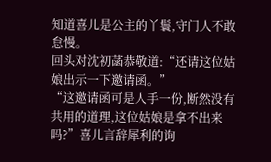知道喜儿是公主的丫鬟,守门人不敢怠慢。
回头对沈初菡恭敬道:“还请这位姑娘出示一下邀请函。”
“这邀请函可是人手一份,断然没有共用的道理,这位姑娘是拿不出来吗?”喜儿言辞犀利的询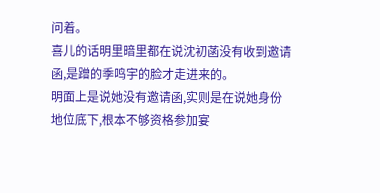问着。
喜儿的话明里暗里都在说沈初菡没有收到邀请函,是蹭的季鸣宇的脸才走进来的。
明面上是说她没有邀请函,实则是在说她身份地位底下,根本不够资格参加宴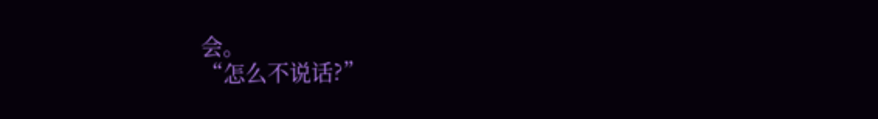会。
“怎么不说话?”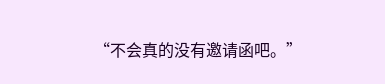“不会真的没有邀请函吧。”